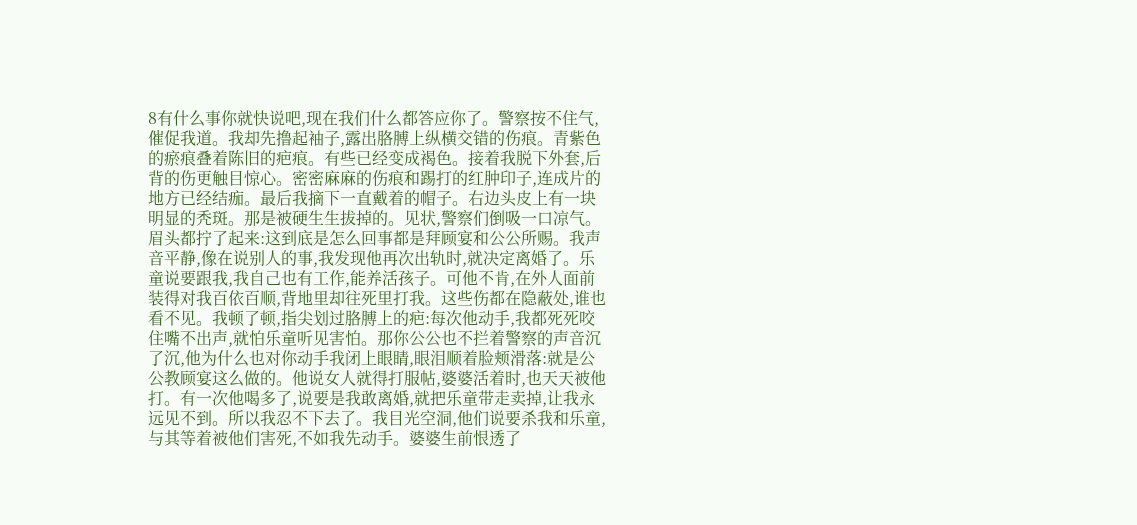8有什么事你就快说吧,现在我们什么都答应你了。警察按不住气,催促我道。我却先撸起袖子,露出胳膊上纵横交错的伤痕。青紫色的瘀痕叠着陈旧的疤痕。有些已经变成褐色。接着我脱下外套,后背的伤更触目惊心。密密麻麻的伤痕和踢打的红肿印子,连成片的地方已经结痂。最后我摘下一直戴着的帽子。右边头皮上有一块明显的秃斑。那是被硬生生拔掉的。见状,警察们倒吸一口凉气。眉头都拧了起来:这到底是怎么回事都是拜顾宴和公公所赐。我声音平静,像在说别人的事,我发现他再次出轨时,就决定离婚了。乐童说要跟我,我自己也有工作,能养活孩子。可他不肯,在外人面前装得对我百依百顺,背地里却往死里打我。这些伤都在隐蔽处,谁也看不见。我顿了顿,指尖划过胳膊上的疤:每次他动手,我都死死咬住嘴不出声,就怕乐童听见害怕。那你公公也不拦着警察的声音沉了沉,他为什么也对你动手我闭上眼睛,眼泪顺着脸颊滑落:就是公公教顾宴这么做的。他说女人就得打服帖,婆婆活着时,也天天被他打。有一次他喝多了,说要是我敢离婚,就把乐童带走卖掉,让我永远见不到。所以我忍不下去了。我目光空洞,他们说要杀我和乐童,与其等着被他们害死,不如我先动手。婆婆生前恨透了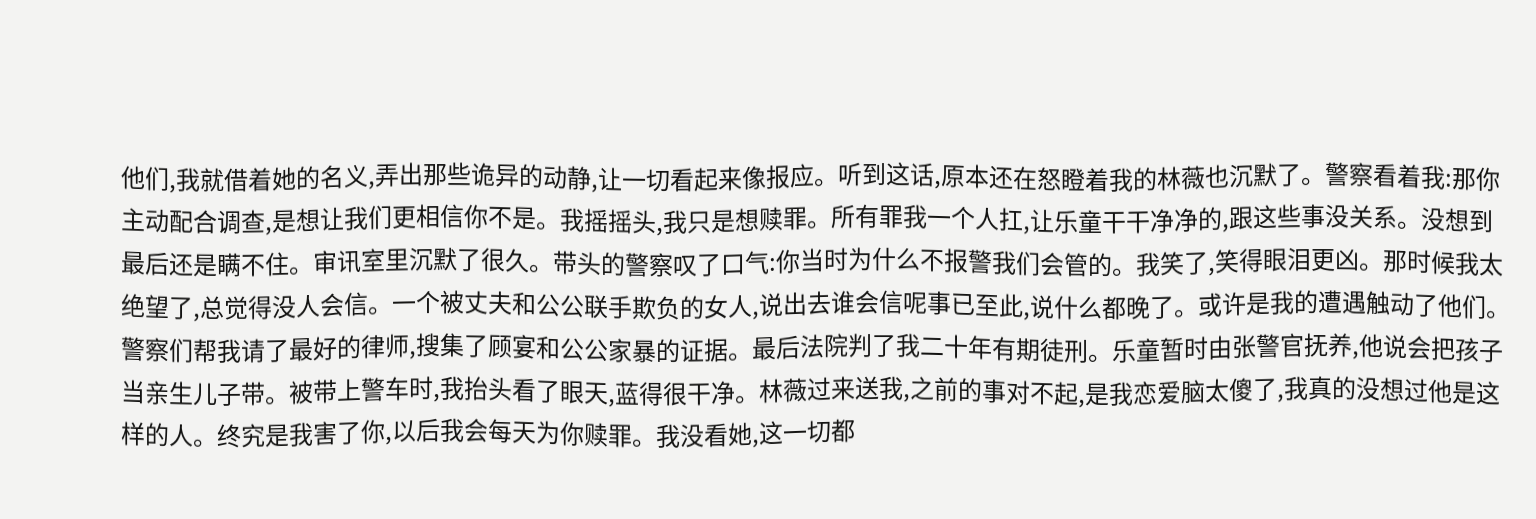他们,我就借着她的名义,弄出那些诡异的动静,让一切看起来像报应。听到这话,原本还在怒瞪着我的林薇也沉默了。警察看着我:那你主动配合调查,是想让我们更相信你不是。我摇摇头,我只是想赎罪。所有罪我一个人扛,让乐童干干净净的,跟这些事没关系。没想到最后还是瞒不住。审讯室里沉默了很久。带头的警察叹了口气:你当时为什么不报警我们会管的。我笑了,笑得眼泪更凶。那时候我太绝望了,总觉得没人会信。一个被丈夫和公公联手欺负的女人,说出去谁会信呢事已至此,说什么都晚了。或许是我的遭遇触动了他们。警察们帮我请了最好的律师,搜集了顾宴和公公家暴的证据。最后法院判了我二十年有期徒刑。乐童暂时由张警官抚养,他说会把孩子当亲生儿子带。被带上警车时,我抬头看了眼天,蓝得很干净。林薇过来送我,之前的事对不起,是我恋爱脑太傻了,我真的没想过他是这样的人。终究是我害了你,以后我会每天为你赎罪。我没看她,这一切都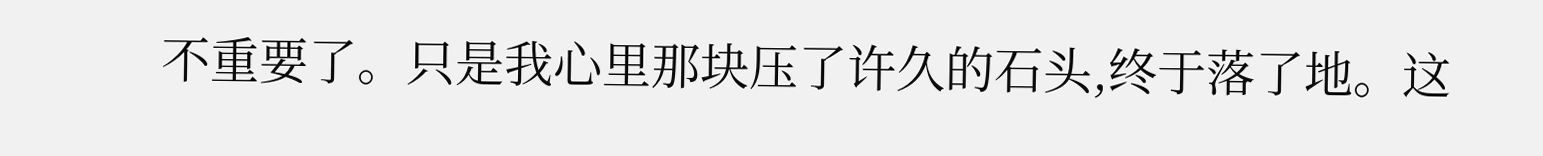不重要了。只是我心里那块压了许久的石头,终于落了地。这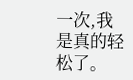一次,我是真的轻松了。